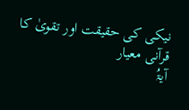نیکی کی حقیقت اور تقویٰ کا قرآنی معیار
آیۃُ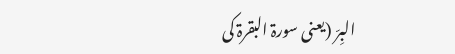البِرّ (یعنی سورۃ البقرۃ کی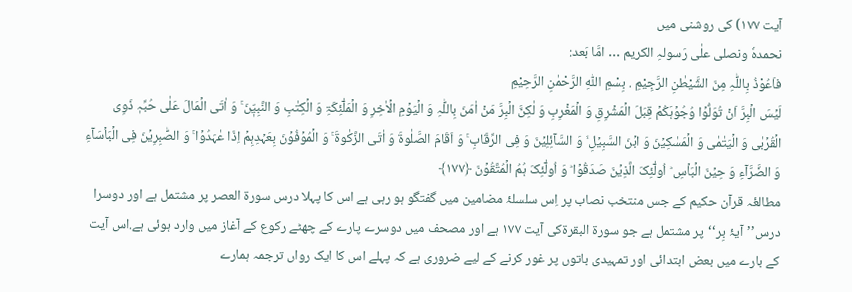آیت ۱۷۷) کی روشنی میں
نحمدہٗ ونصلی علٰی رَسولہِ الکریم … امَّا بَعد:
فاَعُوْذُ بِاللّٰہِ مِنَ الشَّیْطٰنِ الرَّجِیْمِ . بِسْمِ اللّٰہِ الرَّحْمٰنِ الرَّحِیْمِ
لَیۡسَ الۡبِرَّ اَنۡ تُوَلُّوۡا وُجُوۡہَکُمۡ قِبَلَ الۡمَشۡرِقِ وَ الۡمَغۡرِبِ وَ لٰکِنَّ الۡبِرَّ مَنۡ اٰمَنَ بِاللّٰہِ وَ الۡیَوۡمِ الۡاٰخِرِ وَ الۡمَلٰٓئِکَۃِ وَ الۡکِتٰبِ وَ النَّبِیّٖنَ ۚ وَ اٰتَی الۡمَالَ عَلٰی حُبِّہٖ ذَوِی الۡقُرۡبٰی وَ الۡیَتٰمٰی وَ الۡمَسٰکِیۡنَ وَ ابۡنَ السَّبِیۡلِ ۙ وَ السَّآئِلِیۡنَ وَ فِی الرِّقَابِ ۚ وَ اَقَامَ الصَّلٰوۃَ وَ اٰتَی الزَّکٰوۃَ ۚ وَ الۡمُوۡفُوۡنَ بِعَہۡدِہِمۡ اِذَا عٰہَدُوۡا ۚ وَ الصّٰبِرِیۡنَ فِی الۡبَاۡسَآءِ وَ الضَّرَّآءِ وَ حِیۡنَ الۡبَاۡسِ ؕ اُولٰٓئِکَ الَّذِیۡنَ صَدَقُوۡا ؕ وَ اُولٰٓئِکَ ہُمُ الۡمُتَّقُوۡنَ ﴿۱۷۷﴾
مطالعٔہ قرآن حکیم کے جس منتخب نصاب پر اِس سلسلۂ مضامین میں گفتگو ہو رہی ہے اس کا پہلا درس سورۃ العصر پر مشتمل ہے اور دوسرا درس’’آیۂ بِر‘‘پر مشتمل ہے جو سورۃ البقرۃکی آیت ۱۷۷ ہے اور مصحف میں دوسرے پارے کے چھٹے رکوع کے آغاز میں وارد ہوئی ہے.اس آیت کے بارے میں بعض ابتدائی اور تمہیدی باتوں پر غور کرنے کے لیے ضروری ہے کہ پہلے اس کا ایک رواں ترجمہ ہمارے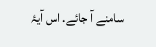سامنے آ جائے. اس آیۂ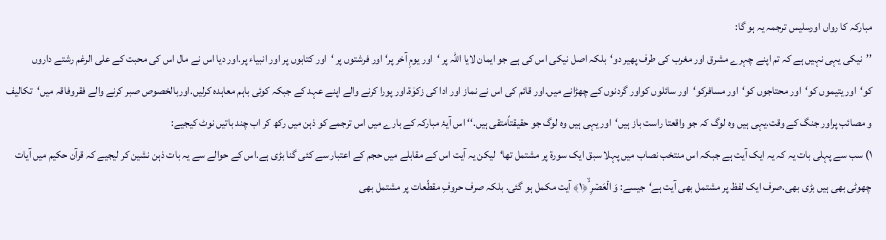مبارکہ کا رواں اورسلیس ترجمہ یہ ہو گا:
’’نیکی یہی نہیں ہے کہ تم اپنے چہرے مشرق اور مغرب کی طرف پھیر دو‘بلکہ اصل نیکی اس کی ہے جو ایمان لایا اللہ پر ‘اور یومِ آخر پر‘ اور فرشتوں پر ‘اور کتابوں پر اور انبیاء پر.اور دیا اس نے مال اس کی محبت کے علی الرغم رشتے داروں کو‘اور یتیموں کو‘اور محتاجوں کو‘اور مسافرکو‘اور سائلوں کواور گردنوں کے چھڑانے میں.اور قائم کی اس نے نماز اور ادا کی زکوٰۃ.اور پورا کرنے والے اپنے عہد کے جبکہ کوئی باہم معاہدہ کرلیں.اوربالخصوص صبر کرنے والے فقروفاقہ میں‘تکالیف و مصائب پراور جنگ کے وقت.یہی ہیں وہ لوگ کہ جو واقعتا راست باز ہیں‘اور یہی ہیں وہ لوگ جو حقیقتاًمتقی ہیں.‘‘ اس آیۂ مبارکہ کے بارے میں اس ترجمے کو ذہن میں رکھ کر اب چند باتیں نوٹ کیجیے:
۱) سب سے پہلی بات یہ کہ یہ ایک آیت ہے جبکہ اس منتخب نصاب میں پہلا سبق ایک سورۃ پر مشتمل تھا‘لیکن یہ آیت اس کے مقابلے میں حجم کے اعتبار سے کئی گنا بڑی ہے.اس کے حوالے سے یہ بات ذہن نشین کر لیجیے کہ قرآن حکیم میں آیات چھوٹی بھی ہیں بڑی بھی.صرف ایک لفظ پر مشتمل بھی آیت ہے‘جیسے: وَ الۡعَصۡرِ ۙ﴿۱﴾ آیت مکمل ہو گئی. بلکہ صرف حروفِ مقطّعات پر مشتمل بھی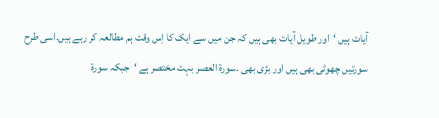آیات ہیں ‘اور طویل آیات بھی ہیں کہ جن میں سے ایک کا اِس وقت ہم مطالعہ کر رہے ہیں.اسی طرح سورتیں چھوٹی بھی ہیں اور بڑی بھی .سورۃ العصر بہت مختصر ہے ‘جبکہ سورۃ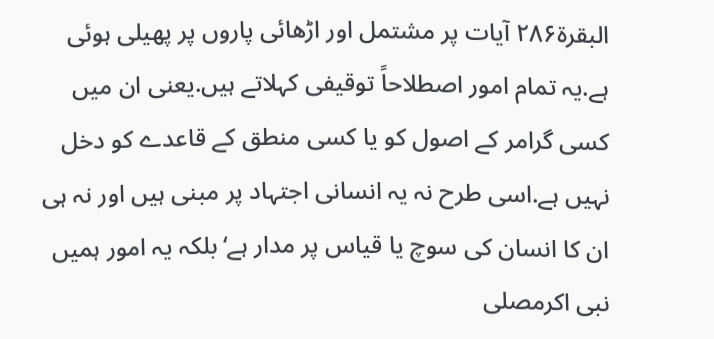البقرۃ۲۸۶ آیات پر مشتمل اور اڑھائی پاروں پر پھیلی ہوئی ہے.یہ تمام امور اصطلاحاً توقیفی کہلاتے ہیں.یعنی ان میں کسی گرامر کے اصول کو یا کسی منطق کے قاعدے کو دخل نہیں ہے.اسی طرح نہ یہ انسانی اجتہاد پر مبنی ہیں اور نہ ہی ان کا انسان کی سوچ یا قیاس پر مدار ہے‘بلکہ یہ امور ہمیں نبی اکرمصلى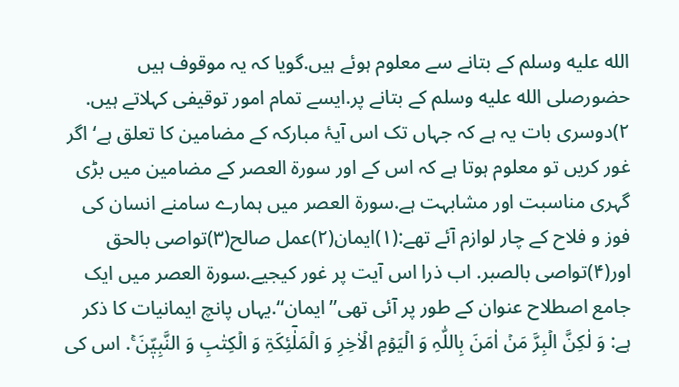الله عليه وسلم کے بتانے سے معلوم ہوئے ہیں.گویا کہ یہ موقوف ہیں حضورصلى الله عليه وسلم کے بتانے پر.ایسے تمام امور توقیفی کہلاتے ہیں.
۲)دوسری بات یہ ہے کہ جہاں تک اس آیۂ مبارکہ کے مضامین کا تعلق ہے‘ اگر غور کریں تو معلوم ہوتا ہے کہ اس کے اور سورۃ العصر کے مضامین میں بڑی گہری مناسبت اور مشابہت ہے.سورۃ العصر میں ہمارے سامنے انسان کی فوز و فلاح کے چار لوازم آئے تھے:(۱)ایمان(۲)عمل صالح(۳)تواصی بالحق اور(۴)تواصی بالصبر. اب ذرا اس آیت پر غور کیجیے.سورۃ العصر میں ایک جامع اصطلاح عنوان کے طور پر آئی تھی’’ایمان‘‘.یہاں پانچ ایمانیات کا ذکر ہے: وَ لٰکِنَّ الۡبِرَّ مَنۡ اٰمَنَ بِاللّٰہِ وَ الۡیَوۡمِ الۡاٰخِرِ وَ الۡمَلٰٓئِکَۃِ وَ الۡکِتٰبِ وَ النَّبِیّٖنَ ۚ. اس کی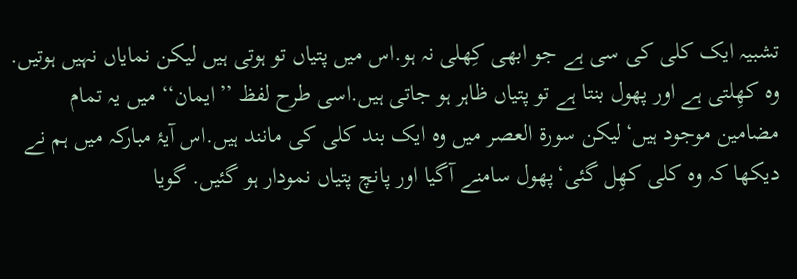تشبیہ ایک کلی کی سی ہے جو ابھی کِھلی نہ ہو.اس میں پتیاں تو ہوتی ہیں لیکن نمایاں نہیں ہوتیں. وہ کھِلتی ہے اور پھول بنتا ہے تو پتیاں ظاہر ہو جاتی ہیں.اسی طرح لفظ ’’ایمان‘‘ میں یہ تمام مضامین موجود ہیں‘لیکن سورۃ العصر میں وہ ایک بند کلی کی مانند ہیں.اس آیۂ مبارکہ میں ہم نے دیکھا کہ وہ کلی کھِل گئی‘پھول سامنے آگیا اور پانچ پتیاں نمودار ہو گئیں. گویا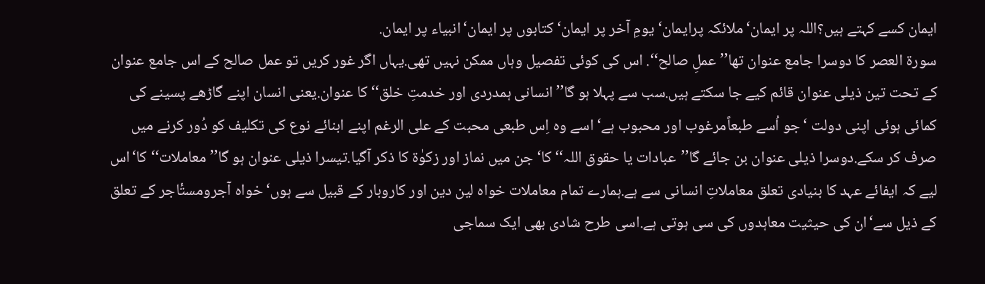ایمان کسے کہتے ہیں؟اللہ پر ایمان‘ملائکہ پرایمان‘یومِ آخر پر ایمان‘ کتابوں پر ایمان‘انبیاء پر ایمان.
سورۃ العصر کا دوسرا جامع عنوان تھا’’عملِ صالح‘‘. اس کی کوئی تفصیل وہاں ممکن نہیں تھی.یہاں اگر غور کریں تو عمل صالح کے اس جامع عنوان کے تحت تین ذیلی عنوان قائم کیے جا سکتے ہیں.سب سے پہلا ہو گا’’انسانی ہمدردی اور خدمتِ خلق‘‘ کا عنوان.یعنی انسان اپنے گاڑھے پسینے کی کمائی ہوئی اپنی دولت ‘جو اُسے طبعاًمرغوب اور محبوب ہے‘ اسے وہ اِس طبعی محبت کے علی الرغم اپنے ابنائے نوع کی تکلیف کو دُور کرنے میں صرف کر سکے.دوسرا ذیلی عنوان بن جائے گا’’عبادات یا حقوق اللہ‘‘کا‘جن میں نماز اور زکوٰۃ کا ذکر آگیا.تیسرا ذیلی عنوان ہو گا’’معاملات‘‘کا‘اس لیے کہ ایفائے عہد کا بنیادی تعلق معاملاتِ انسانی سے ہے.ہمارے تمام معاملات خواہ لین دین اور کاروبار کے قبیل سے ہوں‘خواہ آجرومستٔاجر کے تعلق کے ذیل سے‘ان کی حیثیت معاہدوں کی سی ہوتی ہے.اسی طرح شادی بھی ایک سماجی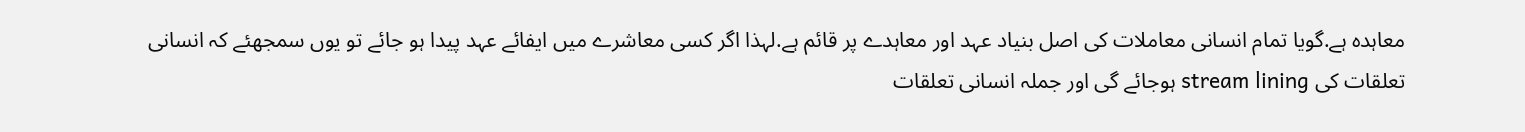معاہدہ ہے.گویا تمام انسانی معاملات کی اصل بنیاد عہد اور معاہدے پر قائم ہے.لہذا اگر کسی معاشرے میں ایفائے عہد پیدا ہو جائے تو یوں سمجھئے کہ انسانی تعلقات کی stream lining ہوجائے گی اور جملہ انسانی تعلقات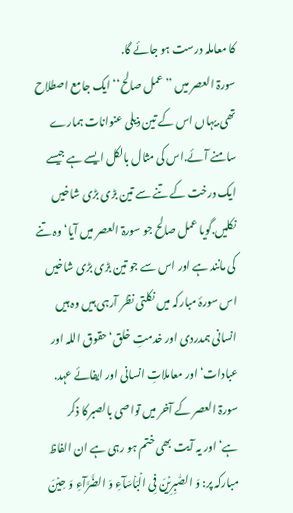کا معاملہ درست ہو جائے گا.
سورۃ العصر میں ’’عمل صالح‘‘ ایک جامع اصطلاح تھی.یہاں اس کے تین ذیلی عنوانات ہمارے سامنے آئے.اس کی مثال بالکل ایسے ہے جیسے ایک درخت کے تنے سے تین بڑی بڑی شاخیں نکلیں.گویا عمل صالح جو سورۃ العصر میں آیا‘ وہ تنے کی مانند ہے اور اس سے جو تین بڑی بڑی شاخیں اس سورۂ مبارکہ میں نکلتی نظر آرہی ہیں وہ ہیں انسانی ہمدردی اور خدمتِ خلق‘حقوق اللہ اور عبادات‘ اور معاملاتِ انسانی اور ایفائے عہد.
سورۃ العصر کے آخر میں تواصی بالصبرکا ذکر ہے‘اور یہ آیت بھی ختم ہو رہی ہے ان الفاظ مبارکہ پر: وَ الصّٰبِرِیۡنَ فِی الۡبَاۡسَآءِ وَ الضَّرَّآءِ وَ حِیۡنَ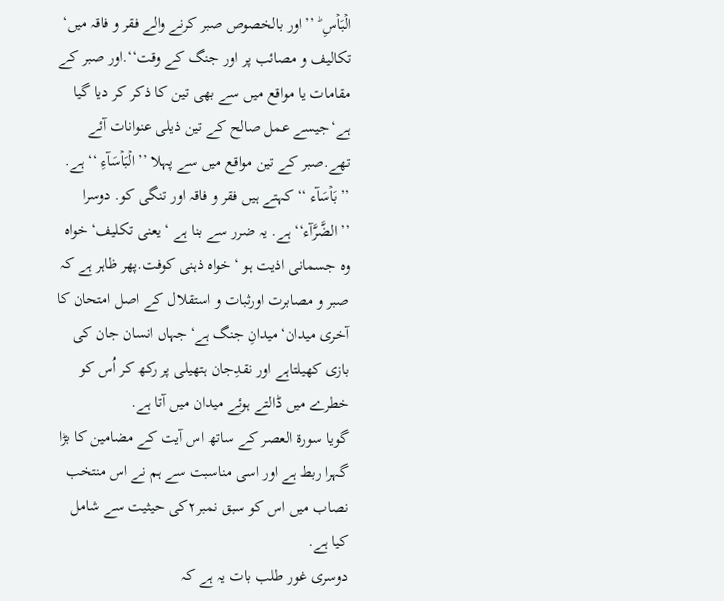الۡبَاۡسِ ؕ ’’اور بالخصوص صبر کرنے والے فقر و فاقہ میں‘ تکالیف و مصائب پر اور جنگ کے وقت‘‘.اور صبر کے مقامات یا مواقع میں سے بھی تین کا ذکر کر دیا گیا ہے‘جیسے عمل صالح کے تین ذیلی عنوانات آئے تھے.صبر کے تین مواقع میں سے پہلا ’’الۡبَاۡسَآءِ ‘‘ ہے. ’’بَاۡسَآء ‘‘ کہتے ہیں فقر و فاقہ اور تنگی کو. دوسرا ’’الضَّرَّآء‘‘ ہے. یہ ضرر سے بنا ہے ‘یعنی تکلیف‘خواہ وہ جسمانی اذیت ہو ‘خواہ ذہنی کوفت.پھر ظاہر ہے کہ صبر و مصابرت اورثبات و استقلال کے اصل امتحان کا آخری میدان‘میدانِ جنگ ہے‘جہاں انسان جان کی بازی کھیلتاہے اور نقدِجان ہتھیلی پر رکھ کر اُس کو خطرے میں ڈالتے ہوئے میدان میں آتا ہے.
گویا سورۃ العصر کے ساتھ اس آیت کے مضامین کا بڑا گہرا ربط ہے اور اسی مناسبت سے ہم نے اس منتخب نصاب میں اس کو سبق نمبر۲کی حیثیت سے شامل کیا ہے.
دوسری غور طلب بات یہ ہے کہ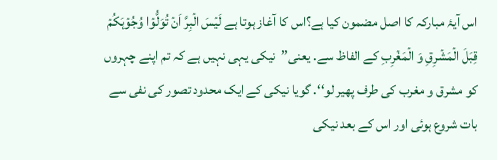اس آیۂ مبارکہ کا اصل مضمون کیا ہے؟اس کا آغاز ہوتا ہے لَیۡسَ الۡبِرَّ اَنۡ تُوَلُّوۡا وُجُوۡہَکُمۡ قِبَلَ الۡمَشۡرِقِ وَ الۡمَغۡرِبِ کے الفاظ سے. یعنی’’نیکی یہی نہیں ہے کہ تم اپنے چہروں کو مشرق و مغرب کی طرف پھیر لو‘‘. گویا نیکی کے ایک محدود تصور کی نفی سے بات شروع ہوئی اور اس کے بعد نیکی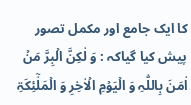کا ایک جامع اور مکمل تصور پیش کیا گیاکہ : وَ لٰکِنَّ الۡبِرَّ مَنۡ اٰمَنَ بِاللّٰہِ وَ الۡیَوۡمِ الۡاٰخِرِ وَ الۡمَلٰٓئِکَۃِ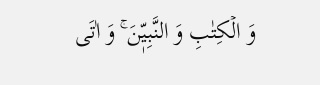وَ الۡکِتٰبِ وَ النَّبِیّٖنَ ۚ وَ اٰتَی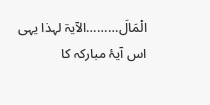الۡمَالَ………الآیۃ لہذا یہی اس آیۂ مبارکہ کا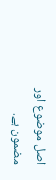اصل موضوع اور مضمون ہے.